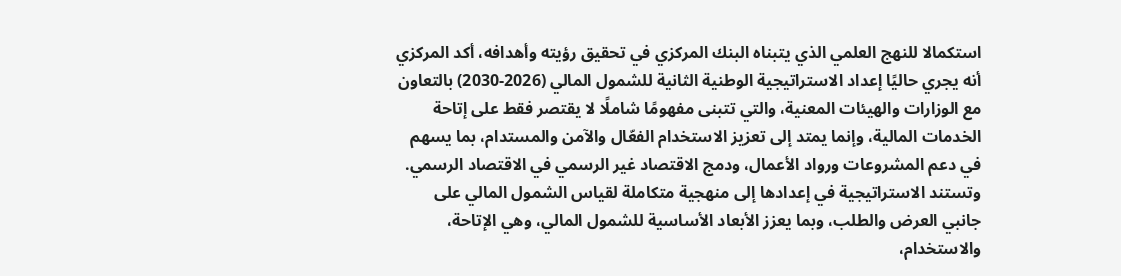استكمالا للنهج العلمي الذي يتبناه البنك المركزي في تحقيق رؤيته وأهدافه، أكد المركزي أنه يجري حاليًا إعداد الاستراتيجية الوطنية الثانية للشمول المالي (2026-2030) بالتعاون مع الوزارات والهيئات المعنية، والتي تتبنى مفهومًا شاملًا لا يقتصر فقط على إتاحة الخدمات المالية، وإنما يمتد إلى تعزيز الاستخدام الفعّال والآمن والمستدام، بما يسهم في دعم المشروعات ورواد الأعمال، ودمج الاقتصاد غير الرسمي في الاقتصاد الرسمي.
وتستند الاستراتيجية في إعدادها إلى منهجية متكاملة لقياس الشمول المالي على جانبي العرض والطلب، وبما يعزز الأبعاد الأساسية للشمول المالي، وهي الإتاحة، والاستخدام،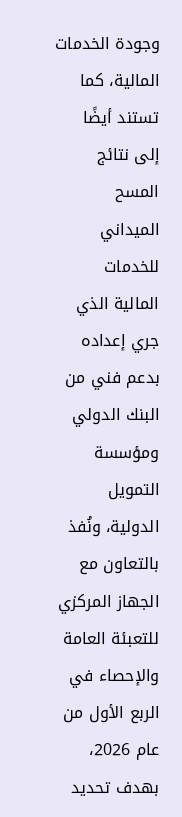وجودة الخدمات المالية، كما تستند أيضًا إلى نتائج المسح الميداني للخدمات المالية الذي جري إعداده بدعم فني من البنك الدولي ومؤسسة التمويل الدولية، ونُفذ بالتعاون مع الجهاز المركزي للتعبئة العامة والإحصاء في الربع الأول من عام 2026، بهدف تحديد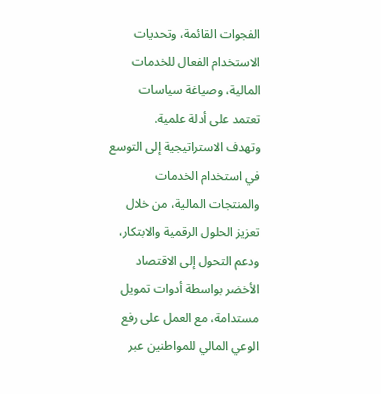الفجوات القائمة، وتحديات الاستخدام الفعال للخدمات المالية، وصياغة سياسات تعتمد على أدلة علمية.
وتهدف الاستراتيجية إلى التوسع في استخدام الخدمات والمنتجات المالية، من خلال تعزيز الحلول الرقمية والابتكار، ودعم التحول إلى الاقتصاد الأخضر بواسطة أدوات تمويل مستدامة، مع العمل على رفع الوعي المالي للمواطنين عبر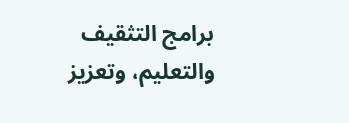برامج التثقيف والتعليم، وتعزيز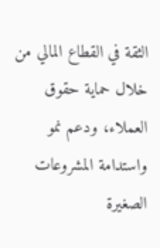الثقة في القطاع المالي من خلال حماية حقوق العملاء، ودعم نمو واستدامة المشروعات الصغيرة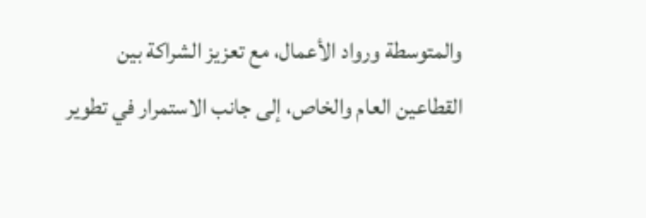والمتوسطة ورواد الأعمال، مع تعزيز الشراكة بين القطاعين العام والخاص، إلى جانب الاستمرار في تطوير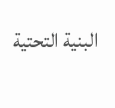البنية التحتية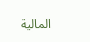المالية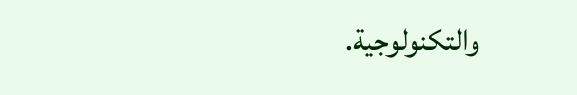والتكنولوجية.